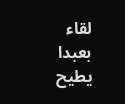لقاء بعبدا يطيح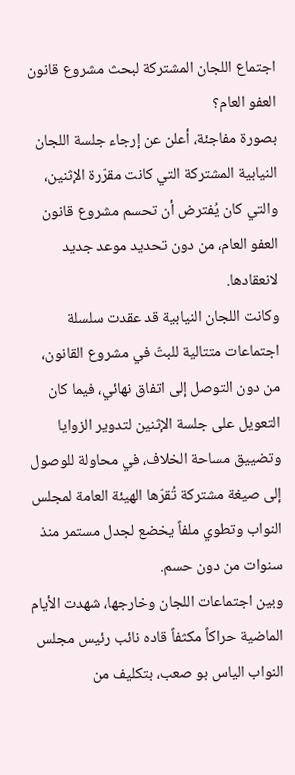اجتماع اللجان المشتركة لبحث مشروع قانون العفو العام؟
بصورة مفاجئة، أعلن عن إرجاء جلسة اللجان النيابية المشتركة التي كانت مقرّرة الإثنين، والتي كان يُفترض أن تحسم مشروع قانون العفو العام، من دون تحديد موعد جديد لانعقادها.
وكانت اللجان النيابية قد عقدت سلسلة اجتماعات متتالية للبتّ في مشروع القانون، من دون التوصل إلى اتفاق نهائي، فيما كان التعويل على جلسة الإثنين لتدوير الزوايا وتضييق مساحة الخلاف، في محاولة للوصول إلى صيغة مشتركة تُقرّها الهيئة العامة لمجلس النواب وتطوي ملفاً يخضع لجدل مستمر منذ سنوات من دون حسم.
وبين اجتماعات اللجان وخارجها، شهدت الأيام الماضية حراكاً مكثفاً قاده نائب رئيس مجلس النواب الياس بو صعب، بتكليف من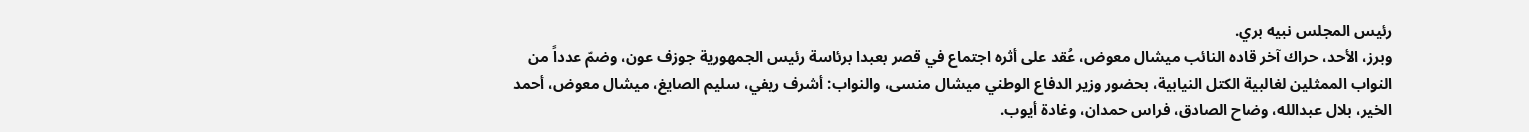رئيس المجلس نبيه بري.
وبرز، الأحد، حراك آخر قاده النائب ميشال معوض، عُقد على أثره اجتماع في قصر بعبدا برئاسة رئيس الجمهورية جوزف عون، وضمّ عدداً من النواب الممثلين لغالبية الكتل النيابية، بحضور وزير الدفاع الوطني ميشال منسى، والنواب: أشرف ريفي، سليم الصايغ، ميشال معوض، أحمد الخير، بلال عبدالله، وضاح الصادق، فراس حمدان، وغادة أيوب.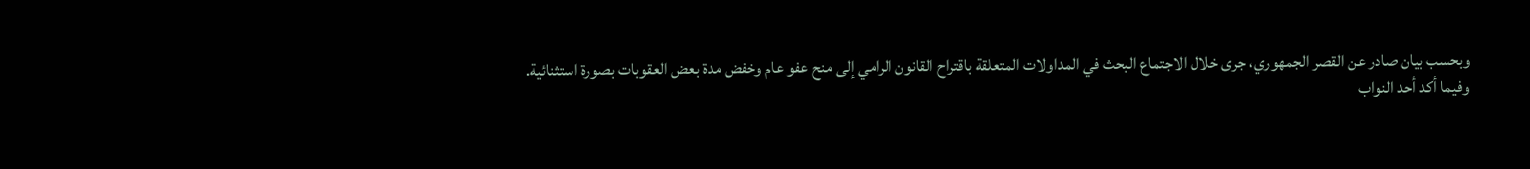وبحسب بيان صادر عن القصر الجمهوري، جرى خلال الاجتماع البحث في المداولات المتعلقة باقتراح القانون الرامي إلى منح عفو عام وخفض مدة بعض العقوبات بصورة استثنائية.
وفيما أكد أحد النواب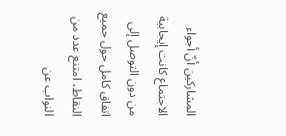المشاركين أنّ أجواء الاجتماع كانت إيجابية من دون التوصل إلى اتفاق كامل حول جميع النقاط، امتنع عدد من النواب عن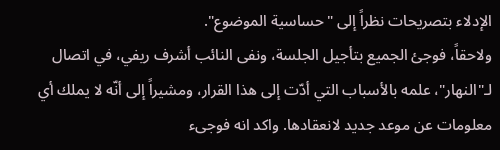الإدلاء بتصريحات نظراً إلى "حساسية الموضوع".
ولاحقاً، فوجئ الجميع بتأجيل الجلسة، ونفى النائب أشرف ريفي، في اتصال لـ"النهار"، علمه بالأسباب التي أدّت إلى هذا القرار، ومشيراً إلى أنّه لا يملك أي معلومات عن موعد جديد لانعقادها. واكد انه فوجىء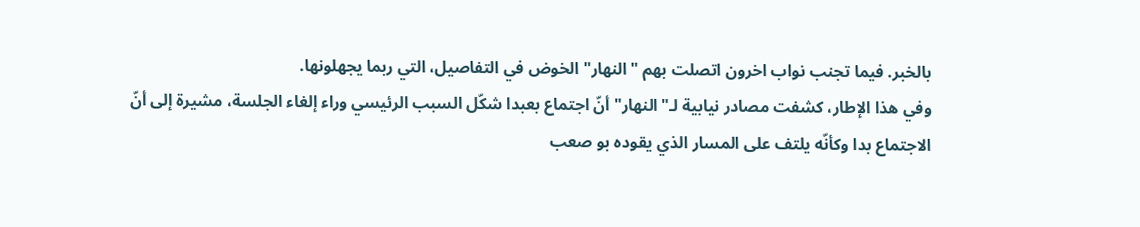بالخبر. فيما تجنب نواب اخرون اتصلت بهم "النهار" الخوض في التفاصيل، التي ربما يجهلونها.
وفي هذا الإطار، كشفت مصادر نيابية لـ"النهار" أنّ اجتماع بعبدا شكّل السبب الرئيسي وراء إلغاء الجلسة، مشيرة إلى أنّ الاجتماع بدا وكأنّه يلتف على المسار الذي يقوده بو صعب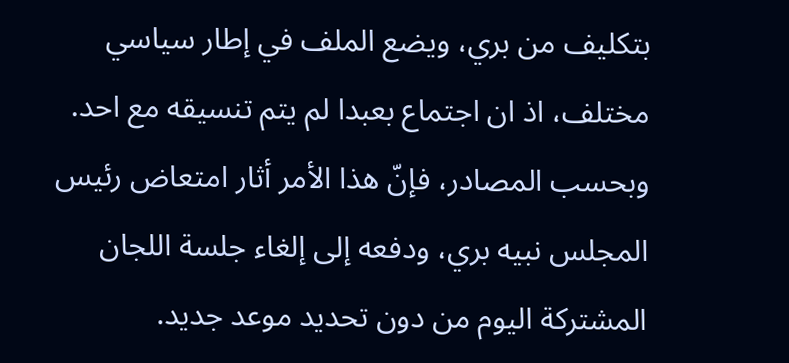بتكليف من بري، ويضع الملف في إطار سياسي مختلف، اذ ان اجتماع بعبدا لم يتم تنسيقه مع احد. وبحسب المصادر، فإنّ هذا الأمر أثار امتعاض رئيس المجلس نبيه بري، ودفعه إلى إلغاء جلسة اللجان المشتركة اليوم من دون تحديد موعد جديد.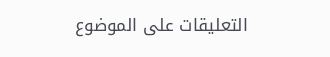التعليقات على الموضوع